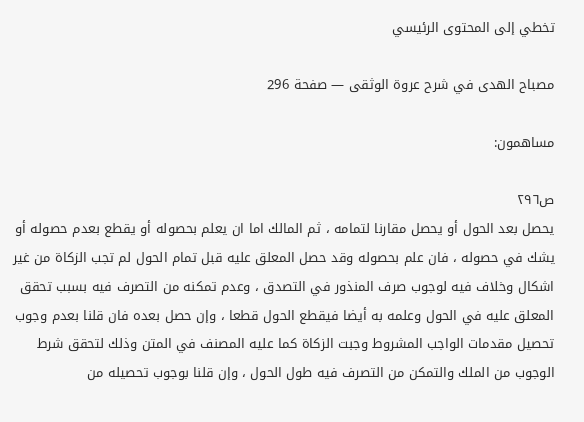تخطي إلى المحتوى الرئيسي

مصباح الهدى في شرح عروة الوثقى — صفحة 296

مساهمون:

ص٢٩٦
يحصل بعد الحول أو يحصل مقارنا لتمامه ، ثم المالك اما ان يعلم بحصوله أو يقطع بعدم حصوله أو يشك في حصوله ، فان علم بحصوله وقد حصل المعلق عليه قبل تمام الحول لم تجب الزكاة من غير اشكال وخلاف فيه لوجوب صرف المنذور في التصدق ، وعدم تمكنه من التصرف فيه بسبب تحقق المعلق عليه في الحول وعلمه به أيضا فيقطع الحول قطعا ، وإن حصل بعده فان قلنا بعدم وجوب تحصيل مقدمات الواجب المشروط وجبت الزكاة كما عليه المصنف في المتن وذلك لتحقق شرط الوجوب من الملك والتمكن من التصرف فيه طول الحول ، وإن قلنا بوجوب تحصيله من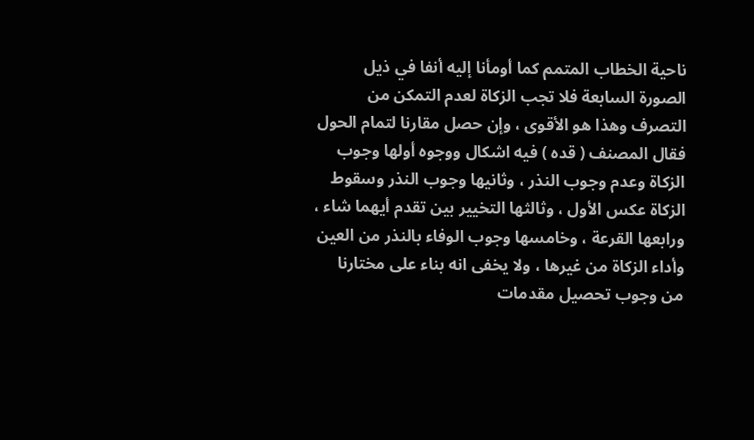ناحية الخطاب المتمم كما أومأنا إليه أنفا في ذيل الصورة السابعة فلا تجب الزكاة لعدم التمكن من التصرف وهذا هو الأقوى ، وإن حصل مقارنا لتمام الحول فقال المصنف ( قده ) فيه اشكال ووجوه أولها وجوب الزكاة وعدم وجوب النذر ، وثانيها وجوب النذر وسقوط الزكاة عكس الأول ، وثالثها التخيير بين تقدم أيهما شاء ، ورابعها القرعة ، وخامسها وجوب الوفاء بالنذر من العين وأداء الزكاة من غيرها ، ولا يخفى انه بناء على مختارنا من وجوب تحصيل مقدمات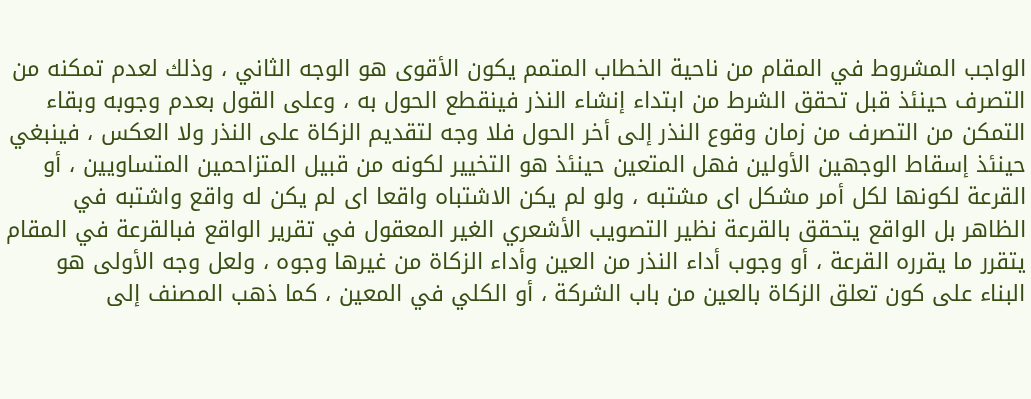الواجب المشروط في المقام من ناحية الخطاب المتمم يكون الأقوى هو الوجه الثاني ، وذلك لعدم تمكنه من التصرف حينئذ قبل تحقق الشرط من ابتداء إنشاء النذر فينقطع الحول به ، وعلى القول بعدم وجوبه وبقاء التمكن من التصرف من زمان وقوع النذر إلى أخر الحول فلا وجه لتقديم الزكاة على النذر ولا العكس ، فينبغي حينئذ إسقاط الوجهين الأولين فهل المتعين حينئذ هو التخيير لكونه من قبيل المتزاحمين المتساويين ، أو القرعة لكونها لكل أمر مشكل اى مشتبه ، ولو لم يكن الاشتباه واقعا اى لم يكن له واقع واشتبه في الظاهر بل الواقع يتحقق بالقرعة نظير التصويب الأشعري الغير المعقول في تقرير الواقع فبالقرعة في المقام يتقرر ما يقرره القرعة ، أو وجوب أداء النذر من العين وأداء الزكاة من غيرها وجوه ، ولعل وجه الأولى هو البناء على كون تعلق الزكاة بالعين من باب الشركة ، أو الكلي في المعين ، كما ذهب المصنف إلى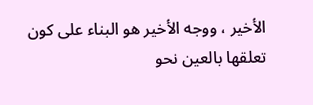الأخير ، ووجه الأخير هو البناء على كون تعلقها بالعين نحو